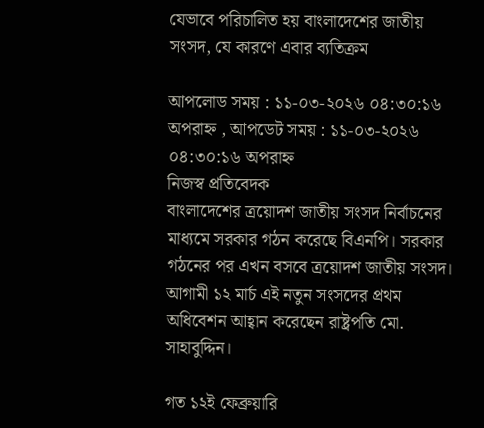যেভাবে পরিচালিত হয় বাংলাদেশের জাতীয় সংসদ, যে কারণে এবার ব্যতিক্রম

আপলোড সময় : ১১-০৩-২০২৬ ০৪:৩০:১৬ অপরাহ্ন , আপডেট সময় : ১১-০৩-২০২৬ ০৪:৩০:১৬ অপরাহ্ন
নিজস্ব প্রতিবেদক
বাংলাদেশের ত্রয়োদশ জাতীয় সংসদ নির্বাচনের মাধ্যমে সরকার গঠন করেছে বিএনপি। সরকার গঠনের পর এখন বসবে ত্রয়োদশ জাতীয় সংসদ। আগামী ১২ মার্চ এই নতুন সংসদের প্রথম অধিবেশন আহ্বান করেছেন রাষ্ট্রপতি মো. সাহাবুদ্দিন।

গত ১২ই ফেব্রুয়ারি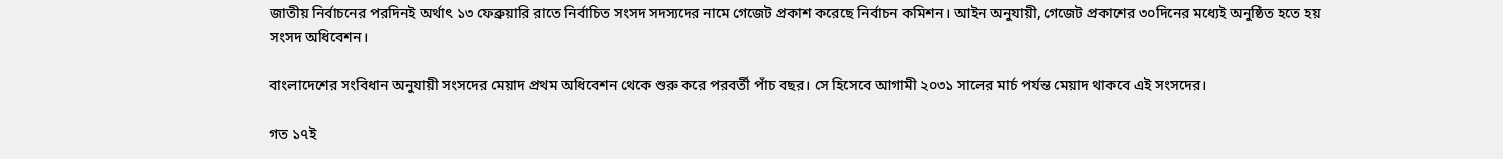জাতীয় নির্বাচনের পরদিনই অর্থাৎ ১৩ ফেব্রুয়ারি রাতে নির্বাচিত সংসদ সদস্যদের নামে গেজেট প্রকাশ করেছে নির্বাচন কমিশন। আইন অনুযায়ী, গেজেট প্রকাশের ৩০দিনের মধ্যেই অনুষ্ঠিত হতে হয় সংসদ অধিবেশন।

বাংলাদেশের সংবিধান অনুযায়ী সংসদের মেয়াদ প্রথম অধিবেশন থেকে শুরু করে পরবর্তী পাঁচ বছর। সে হিসেবে আগামী ২০৩১ সালের মার্চ পর্যন্ত মেয়াদ থাকবে এই সংসদের।

গত ১৭ই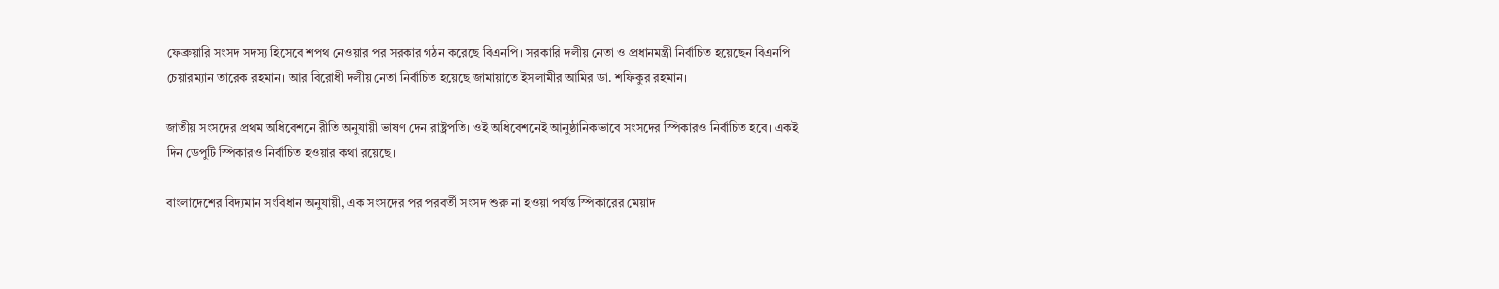ফেব্রুয়ারি সংসদ সদস্য হিসেবে শপথ নেওয়ার পর সরকার গঠন করেছে বিএনপি। সরকারি দলীয় নেতা ও প্রধানমন্ত্রী নির্বাচিত হয়েছেন বিএনপি চেয়ারম্যান তারেক রহমান। আর বিরোধী দলীয় নেতা নির্বাচিত হয়েছে জামায়াতে ইসলামীর আমির ডা. শফিকুর রহমান।

জাতীয় সংসদের প্রথম অধিবেশনে রীতি অনুযায়ী ভাষণ দেন রাষ্ট্রপতি। ওই অধিবেশনেই আনুষ্ঠানিকভাবে সংসদের স্পিকারও নির্বাচিত হবে। একই দিন ডেপুটি স্পিকারও নির্বাচিত হওয়ার কথা রয়েছে।

বাংলাদেশের বিদ্যমান সংবিধান অনুযায়ী, এক সংসদের পর পরবর্তী সংসদ শুরু না হওয়া পর্যন্ত স্পিকারের মেয়াদ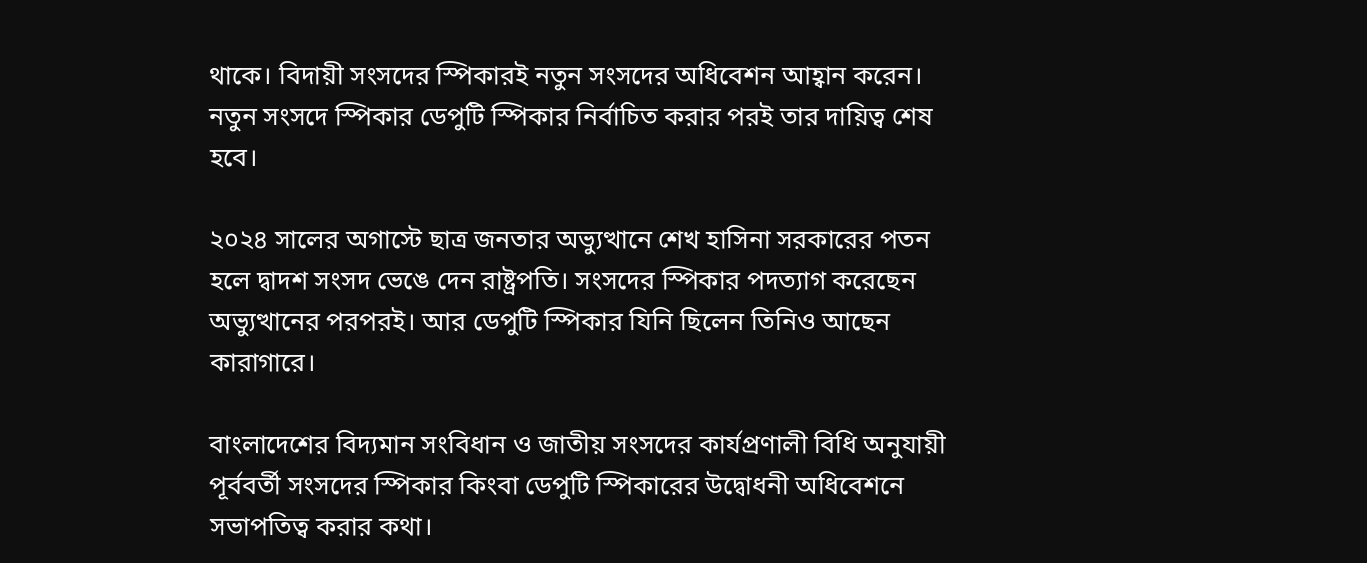থাকে। বিদায়ী সংসদের স্পিকারই নতুন সংসদের অধিবেশন আহ্বান করেন। নতুন সংসদে স্পিকার ডেপুটি স্পিকার নির্বাচিত করার পরই তার দায়িত্ব শেষ হবে।

২০২৪ সালের অগাস্টে ছাত্র জনতার অভ্যুত্থানে শেখ হাসিনা সরকারের পতন হলে দ্বাদশ সংসদ ভেঙে দেন রাষ্ট্রপতি। সংসদের স্পিকার পদত্যাগ করেছেন অভ্যুত্থানের পরপরই। আর ডেপুটি স্পিকার যিনি ছিলেন তিনিও আছেন কারাগারে।

বাংলাদেশের বিদ্যমান সংবিধান ও জাতীয় সংসদের কার্যপ্রণালী বিধি অনুযায়ী পূর্ববর্তী সংসদের স্পিকার কিংবা ডেপুটি স্পিকারের উদ্বোধনী অধিবেশনে সভাপতিত্ব করার কথা।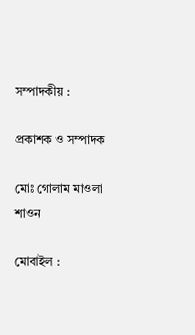সম্পাদকীয় :

প্রকাশক ও সম্পাদক

মোঃ গোলাম মাওলা শাওন

মোবাইল :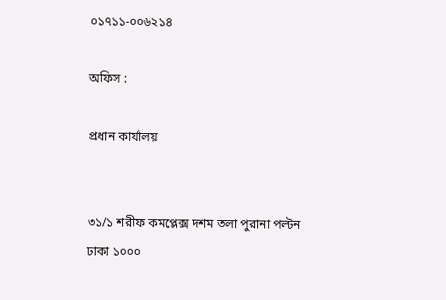০১৭১১-০০৬২১৪

অফিস :

প্রধান কার্যালয়


৩১/১ শরীফ কমপ্লেক্স দশম তলা পুরানা পল্টন ঢাকা ১০০০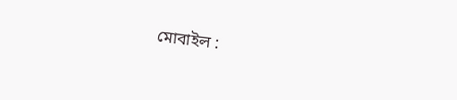মোবাইল :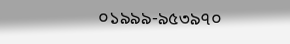০১৯৯৯-৯৫৩৯৭০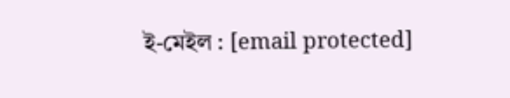ই-মেইল : [email protected]